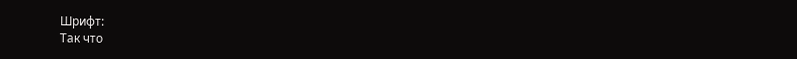Шрифт:
Так что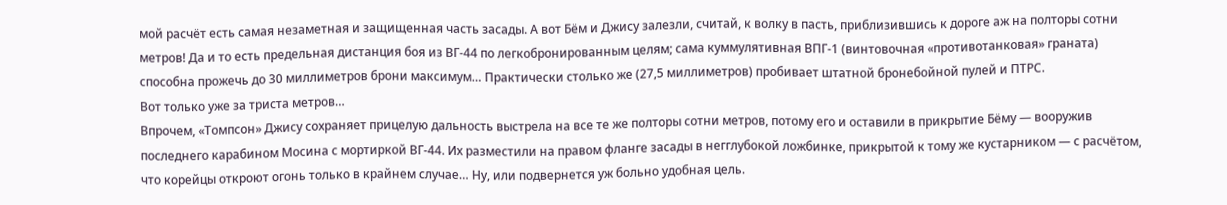мой расчёт есть самая незаметная и защищенная часть засады. А вот Бём и Джису залезли, считай, к волку в пасть, приблизившись к дороге аж на полторы сотни метров! Да и то есть предельная дистанция боя из ВГ-44 по легкобронированным целям; сама куммулятивная ВПГ-1 (винтовочная «противотанковая» граната) способна прожечь до 30 миллиметров брони максимум… Практически столько же (27,5 миллиметров) пробивает штатной бронебойной пулей и ПТРС.
Вот только уже за триста метров…
Впрочем, «Томпсон» Джису сохраняет прицелую дальность выстрела на все те же полторы сотни метров, потому его и оставили в прикрытие Бёму — вооружив последнего карабином Мосина с мортиркой ВГ-44. Их разместили на правом фланге засады в негглубокой ложбинке, прикрытой к тому же кустарником — с расчётом, что корейцы откроют огонь только в крайнем случае… Ну, или подвернется уж больно удобная цель.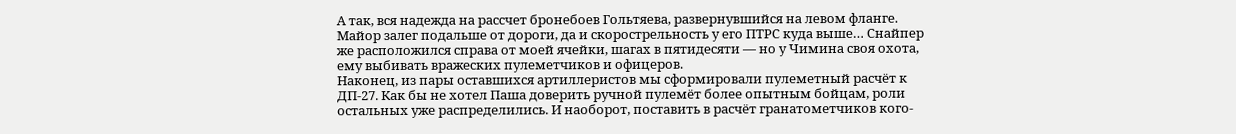А так, вся надежда на рассчет бронебоев Гольтяева, развернувшийся на левом фланге. Майор залег подальше от дороги, да и скорострельность у его ПТРС куда выше… Снайпер же расположился справа от моей ячейки, шагах в пятидесяти — но у Чимина своя охота, ему выбивать вражеских пулеметчиков и офицеров.
Наконец, из пары оставшихся артиллеристов мы сформировали пулеметный расчёт к ДП-27. Как бы не хотел Паша доверить ручной пулемёт более опытным бойцам, роли остальных уже распределились. И наоборот, поставить в расчёт гранатометчиков кого-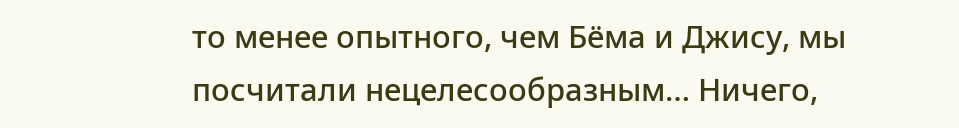то менее опытного, чем Бёма и Джису, мы посчитали нецелесообразным… Ничего,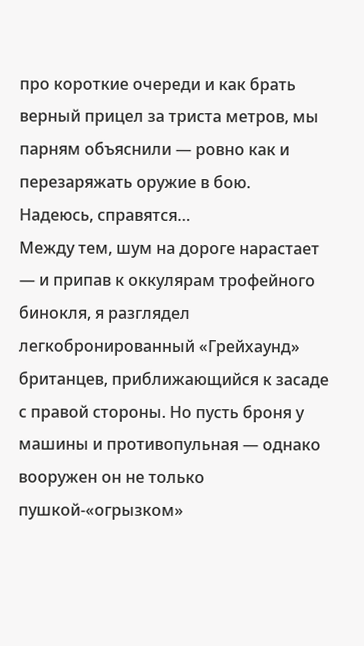про короткие очереди и как брать верный прицел за триста метров, мы парням объяснили — ровно как и перезаряжать оружие в бою.
Надеюсь, справятся…
Между тем, шум на дороге нарастает — и припав к оккулярам трофейного бинокля, я разглядел легкобронированный «Грейхаунд» британцев, приближающийся к засаде с правой стороны. Но пусть броня у машины и противопульная — однако вооружен он не только пушкой-«огрызком»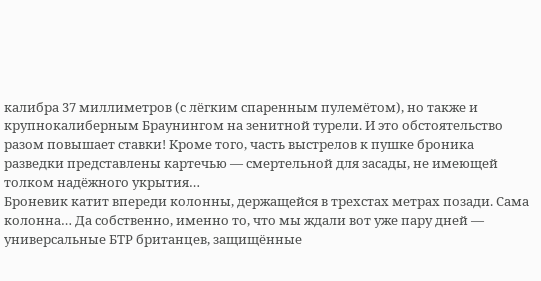калибра 37 миллиметров (с лёгким спаренным пулемётом), но также и крупнокалиберным Браунингом на зенитной турели. И это обстоятельство разом повышает ставки! Кроме того, часть выстрелов к пушке броника разведки представлены картечью — смертельной для засады, не имеющей толком надёжного укрытия…
Броневик катит впереди колонны, держащейся в трехстах метрах позади. Сама колонна… Да собственно, именно то, что мы ждали вот уже пару дней — универсальные БТР британцев, защищённые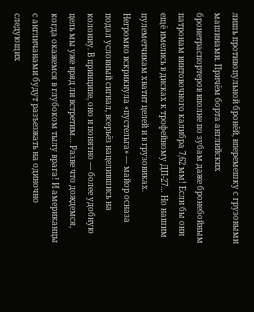лишь противопульной бронёй, вперемешку с грузовыми машинами. Причём борта английских бронетраспортеров вполне по зубам даже бронебойным патронам винтовочного калибра 7,62 мм! Если бы они ещё имелись в дисках к трофейному ДП-27… Но нашим пулеметчикам хватит целей и в грузовиках.
Негромко вскрикнула «пустельга» — майор осназа подал условный сигнал, всерьёз нацелившись на колонну. В принципе, оно и понятно — более удобную цель мы уже вряд ли встретим… Разве что дождемся, когда окажемся в глубоком тылу врага! И американцы с англичанами будут разъезжать на одиночно следующих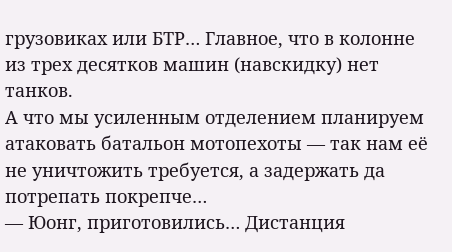грузовиках или БТР… Главное, что в колонне из трех десятков машин (навскидку) нет танков.
А что мы усиленным отделением планируем атаковать батальон мотопехоты — так нам её не уничтожить требуется, а задержать да потрепать покрепче…
— Юонг, приготовились… Дистанция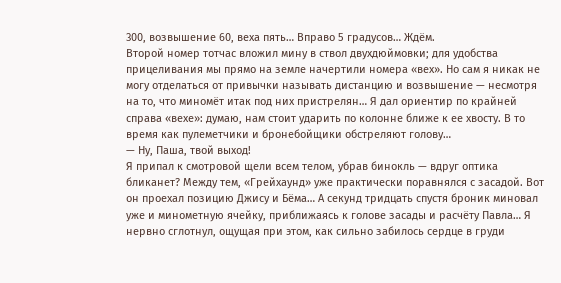300, возвышение 60, веха пять… Вправо 5 градусов… Ждём.
Второй номер тотчас вложил мину в ствол двухдюймовки; для удобства прицеливания мы прямо на земле начертили номера «вех». Но сам я никак не могу отделаться от привычки называть дистанцию и возвышение — несмотря на то, что миномёт итак под них пристрелян… Я дал ориентир по крайней справа «вехе»: думаю, нам стоит ударить по колонне ближе к ее хвосту. В то время как пулеметчики и бронебойщики обстреляют голову…
— Ну, Паша, твой выход!
Я припал к смотровой щели всем телом, убрав бинокль — вдруг оптика бликанет? Между тем, «Грейхаунд» уже практически поравнялся с засадой. Вот он проехал позицию Джису и Бёма… А секунд тридцать спустя броник миновал уже и минометную ячейку, приближаясь к голове засады и расчёту Павла… Я нервно сглотнул, ощущая при этом, как сильно забилось сердце в груди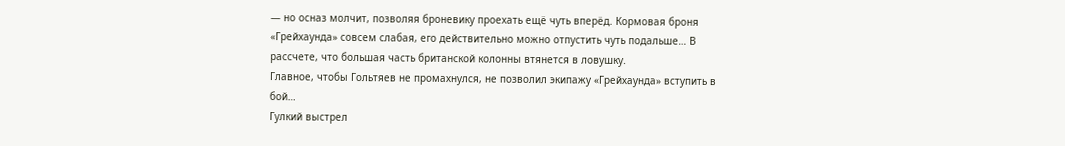— но осназ молчит, позволяя броневику проехать ещё чуть вперёд. Кормовая броня «Грейхаунда» совсем слабая, его действительно можно отпустить чуть подальше… В рассчете, что большая часть британской колонны втянется в ловушку.
Главное, чтобы Гольтяев не промахнулся, не позволил экипажу «Грейхаунда» вступить в бой…
Гулкий выстрел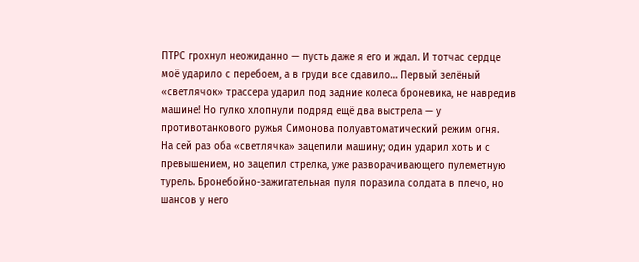ПТРС грохнул неожиданно — пусть даже я его и ждал. И тотчас сердце моё ударило с перебоем, а в груди все сдавило… Первый зелёный «светлячок» трассера ударил под задние колеса броневика, не навредив машине! Но гулко хлопнули подряд ещё два выстрела — у противотанкового ружья Симонова полуавтоматический режим огня.
На сей раз оба «светлячка» зацепили машину; один ударил хоть и с превышением, но зацепил стрелка, уже разворачивающего пулеметную турель. Бронебойно-зажигательная пуля поразила солдата в плечо, но шансов у него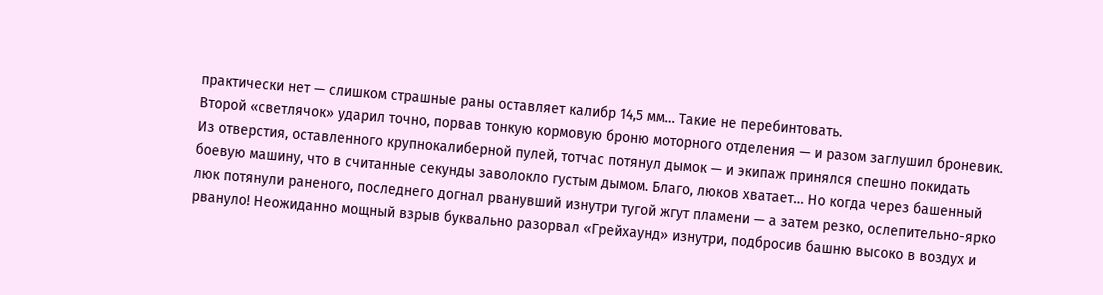практически нет — слишком страшные раны оставляет калибр 14,5 мм… Такие не перебинтовать.
Второй «светлячок» ударил точно, порвав тонкую кормовую броню моторного отделения — и разом заглушил броневик. Из отверстия, оставленного крупнокалиберной пулей, тотчас потянул дымок — и экипаж принялся спешно покидать боевую машину, что в считанные секунды заволокло густым дымом. Благо, люков хватает… Но когда через башенный люк потянули раненого, последнего догнал рванувший изнутри тугой жгут пламени — а затем резко, ослепительно-ярко рвануло! Неожиданно мощный взрыв буквально разорвал «Грейхаунд» изнутри, подбросив башню высоко в воздух и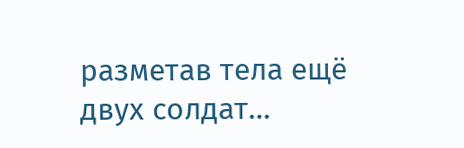разметав тела ещё двух солдат…